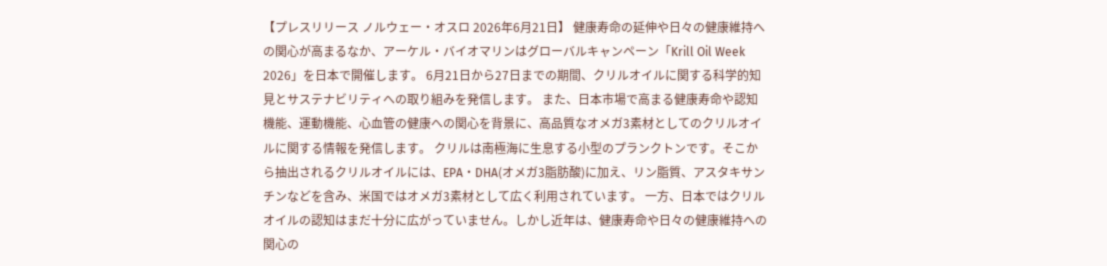【プレスリリース ノルウェー・オスロ 2026年6月21日】 健康寿命の延伸や日々の健康維持への関心が高まるなか、アーケル・バイオマリンはグローバルキャンペーン「Krill Oil Week 2026」を日本で開催します。 6月21日から27日までの期間、クリルオイルに関する科学的知見とサステナビリティへの取り組みを発信します。 また、日本市場で高まる健康寿命や認知機能、運動機能、心血管の健康への関心を背景に、高品質なオメガ3素材としてのクリルオイルに関する情報を発信します。 クリルは南極海に生息する小型のプランクトンです。そこから抽出されるクリルオイルには、EPA・DHA(オメガ3脂肪酸)に加え、リン脂質、アスタキサンチンなどを含み、米国ではオメガ3素材として広く利用されています。 一方、日本ではクリルオイルの認知はまだ十分に広がっていません。しかし近年は、健康寿命や日々の健康維持への関心の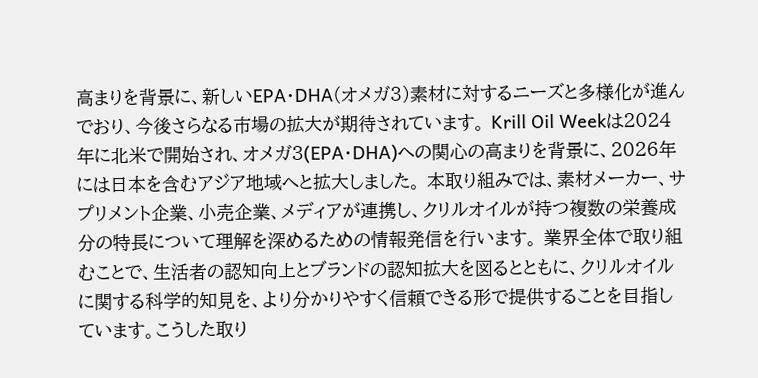高まりを背景に、新しいEPA・DHA(オメガ3)素材に対するニーズと多様化が進んでおり、今後さらなる市場の拡大が期待されています。 Krill Oil Weekは2024年に北米で開始され、オメガ3(EPA・DHA)への関心の高まりを背景に、2026年には日本を含むアジア地域へと拡大しました。 本取り組みでは、素材メーカー、サプリメント企業、小売企業、メディアが連携し、クリルオイルが持つ複数の栄養成分の特長について理解を深めるための情報発信を行います。 業界全体で取り組むことで、生活者の認知向上とブランドの認知拡大を図るとともに、クリルオイルに関する科学的知見を、より分かりやすく信頼できる形で提供することを目指しています。こうした取り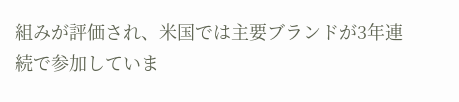組みが評価され、米国では主要ブランドが3年連続で参加していま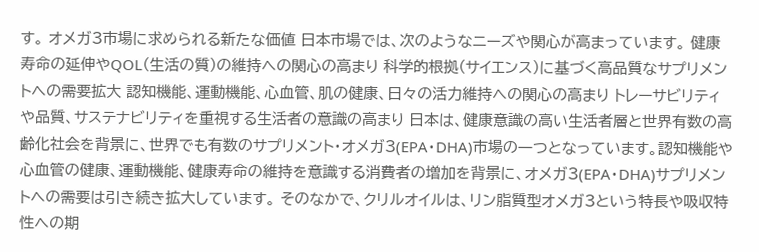す。 オメガ3市場に求められる新たな価値 日本市場では、次のようなニーズや関心が高まっています。 健康寿命の延伸やQOL(生活の質)の維持への関心の高まり 科学的根拠(サイエンス)に基づく高品質なサプリメントへの需要拡大 認知機能、運動機能、心血管、肌の健康、日々の活力維持への関心の高まり トレーサビリティや品質、サステナビリティを重視する生活者の意識の高まり 日本は、健康意識の高い生活者層と世界有数の高齢化社会を背景に、世界でも有数のサプリメント・オメガ3(EPA・DHA)市場の一つとなっています。認知機能や心血管の健康、運動機能、健康寿命の維持を意識する消費者の増加を背景に、オメガ3(EPA・DHA)サプリメントへの需要は引き続き拡大しています。 そのなかで、クリルオイルは、リン脂質型オメガ3という特長や吸収特性への期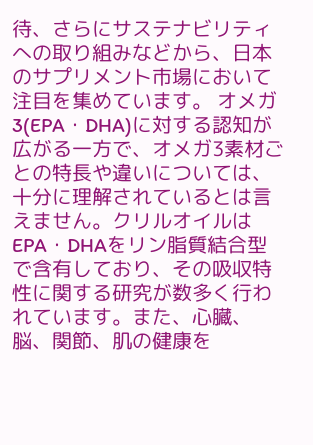待、さらにサステナビリティへの取り組みなどから、日本のサプリメント市場において注目を集めています。 オメガ3(EPA・DHA)に対する認知が広がる一方で、オメガ3素材ごとの特長や違いについては、十分に理解されているとは言えません。クリルオイルはEPA・DHAをリン脂質結合型で含有しており、その吸収特性に関する研究が数多く行われています。また、心臓、脳、関節、肌の健康を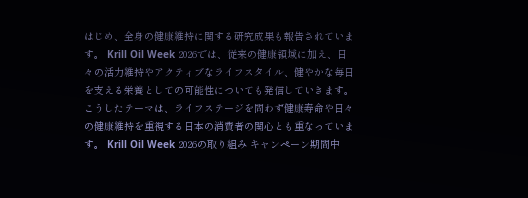はじめ、全身の健康維持に関する研究成果も報告されています。 Krill Oil Week 2026では、従来の健康領域に加え、日々の活力維持やアクティブなライフスタイル、健やかな毎日を支える栄養としての可能性についても発信していきます。こうしたテーマは、ライフステージを問わず健康寿命や日々の健康維持を重視する日本の消費者の関心とも重なっています。 Krill Oil Week 2026の取り組み キャンペーン期間中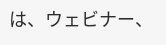は、ウェビナー、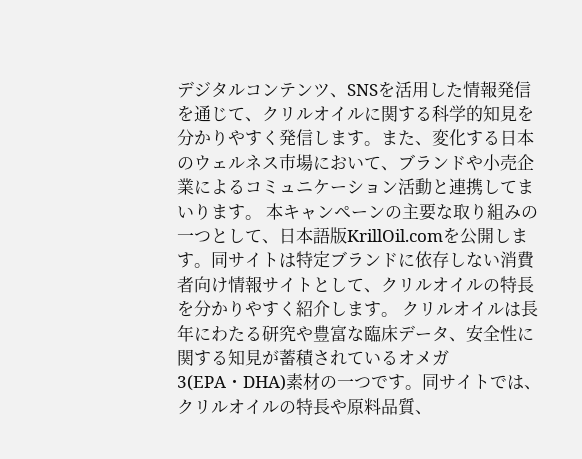デジタルコンテンツ、SNSを活用した情報発信を通じて、クリルオイルに関する科学的知見を分かりやすく発信します。また、変化する日本のウェルネス市場において、ブランドや小売企業によるコミュニケーション活動と連携してまいります。 本キャンペーンの主要な取り組みの一つとして、日本語版KrillOil.comを公開します。同サイトは特定ブランドに依存しない消費者向け情報サイトとして、クリルオイルの特長を分かりやすく紹介します。 クリルオイルは長年にわたる研究や豊富な臨床データ、安全性に関する知見が蓄積されているオメガ3(EPA・DHA)素材の一つです。同サイトでは、クリルオイルの特長や原料品質、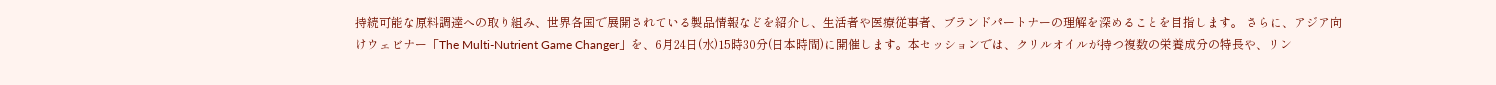持続可能な原料調達への取り組み、世界各国で展開されている製品情報などを紹介し、生活者や医療従事者、ブランドパートナーの理解を深めることを目指します。 さらに、アジア向けウェビナー「The Multi-Nutrient Game Changer」を、6月24日(水)15時30分(日本時間)に開催します。本セッションでは、クリルオイルが持つ複数の栄養成分の特長や、リン